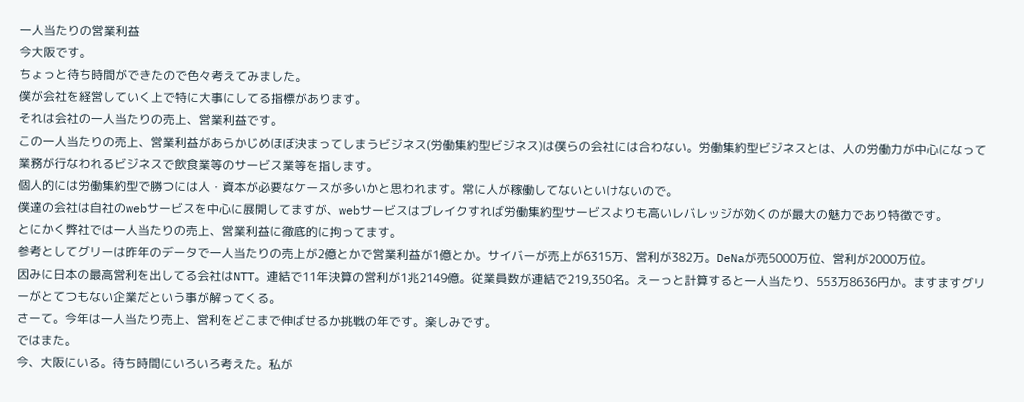一人当たりの営業利益
今大阪です。
ちょっと待ち時間ができたので色々考えてみました。
僕が会社を経営していく上で特に大事にしてる指標があります。
それは会社の一人当たりの売上、営業利益です。
この一人当たりの売上、営業利益があらかじめほぼ決まってしまうビジネス(労働集約型ビジネス)は僕らの会社には合わない。労働集約型ビジネスとは、人の労働力が中心になって業務が行なわれるビジネスで飲食業等のサービス業等を指します。
個人的には労働集約型で勝つには人・資本が必要なケースが多いかと思われます。常に人が稼働してないといけないので。
僕達の会社は自社のwebサービスを中心に展開してますが、webサービスはブレイクすれば労働集約型サービスよりも高いレバレッジが効くのが最大の魅力であり特徴です。
とにかく弊社では一人当たりの売上、営業利益に徹底的に拘ってます。
参考としてグリーは昨年のデータで一人当たりの売上が2億とかで営業利益が1億とか。サイバーが売上が6315万、営利が382万。DeNaが売5000万位、営利が2000万位。
因みに日本の最高営利を出してる会社はNTT。連結で11年決算の営利が1兆2149億。従業員数が連結で219,350名。えーっと計算すると一人当たり、553万8636円か。ますますグリーがとてつもない企業だという事が解ってくる。
さーて。今年は一人当たり売上、営利をどこまで伸ばせるか挑戦の年です。楽しみです。
ではまた。
今、大阪にいる。待ち時間にいろいろ考えた。私が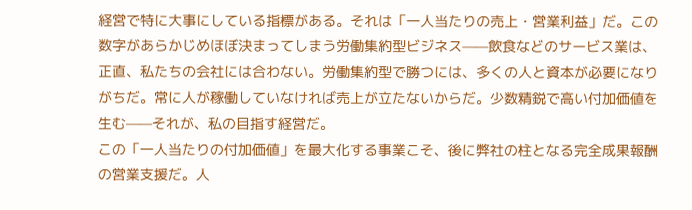経営で特に大事にしている指標がある。それは「一人当たりの売上・営業利益」だ。この数字があらかじめほぼ決まってしまう労働集約型ビジネス——飲食などのサービス業は、正直、私たちの会社には合わない。労働集約型で勝つには、多くの人と資本が必要になりがちだ。常に人が稼働していなければ売上が立たないからだ。少数精鋭で高い付加価値を生む——それが、私の目指す経営だ。
この「一人当たりの付加価値」を最大化する事業こそ、後に弊社の柱となる完全成果報酬の営業支援だ。人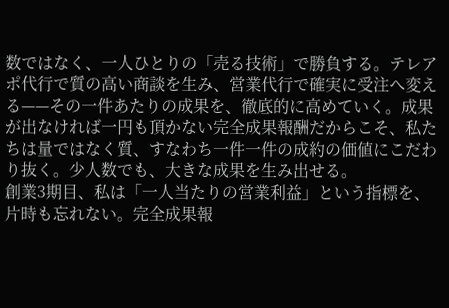数ではなく、一人ひとりの「売る技術」で勝負する。テレアポ代行で質の高い商談を生み、営業代行で確実に受注へ変える——その一件あたりの成果を、徹底的に高めていく。成果が出なければ一円も頂かない完全成果報酬だからこそ、私たちは量ではなく質、すなわち一件一件の成約の価値にこだわり抜く。少人数でも、大きな成果を生み出せる。
創業3期目、私は「一人当たりの営業利益」という指標を、片時も忘れない。完全成果報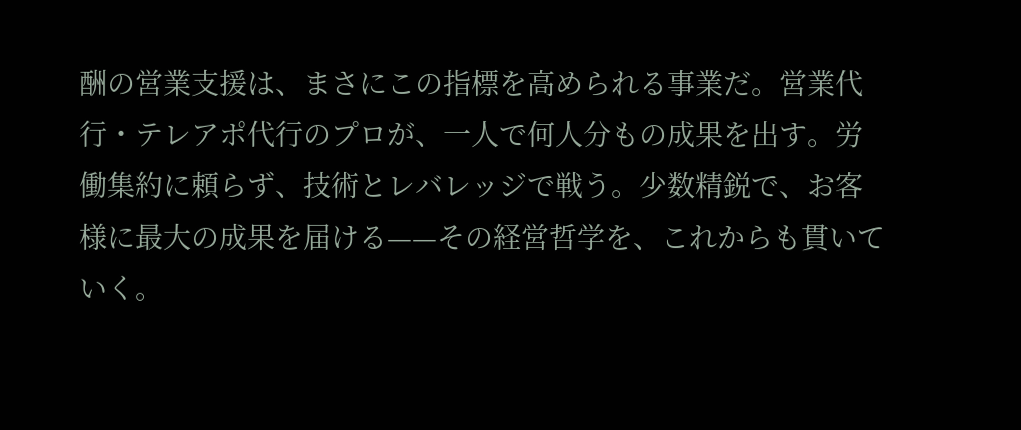酬の営業支援は、まさにこの指標を高められる事業だ。営業代行・テレアポ代行のプロが、一人で何人分もの成果を出す。労働集約に頼らず、技術とレバレッジで戦う。少数精鋭で、お客様に最大の成果を届ける——その経営哲学を、これからも貫いていく。